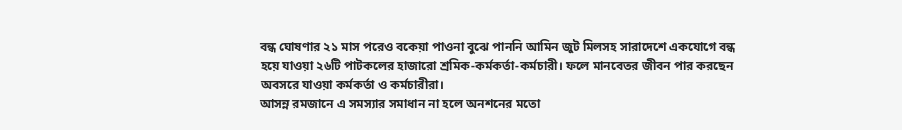বন্ধ ঘোষণার ২১ মাস পরেও বকেয়া পাওনা বুঝে পাননি আমিন জুট মিলসহ সারাদেশে একযোগে বন্ধ হয়ে যাওয়া ২৬টি পাটকলের হাজারো শ্রমিক-কর্মকর্তা-কর্মচারী। ফলে মানবেতর জীবন পার করছেন অবসরে যাওয়া কর্মকর্তা ও কর্মচারীরা।
আসন্ন রমজানে এ সমস্যার সমাধান না হলে অনশনের মতো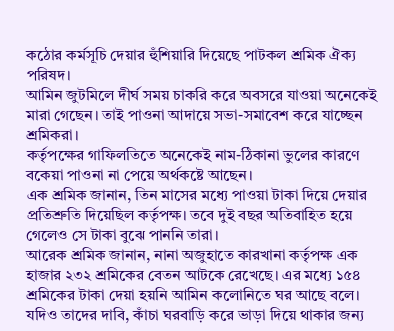কঠোর কর্মসূচি দেয়ার হুঁশিয়ারি দিয়েছে পাটকল শ্রমিক ঐক্য পরিষদ।
আমিন জুটমিলে দীর্ঘ সময় চাকরি করে অবসরে যাওয়া অনেকেই মারা গেছেন। তাই পাওনা আদায়ে সভা-সমাবেশ করে যাচ্ছেন শ্রমিকরা।
কর্তৃপক্ষের গাফিলতিতে অনেকেই নাম-ঠিকানা ভুলের কারণে বকেয়া পাওনা না পেয়ে অর্থকষ্টে আছেন।
এক শ্রমিক জানান, তিন মাসের মধ্যে পাওয়া টাকা দিয়ে দেয়ার প্রতিশ্রুতি দিয়েছিল কর্তৃপক্ষ। তবে দুই বছর অতিবাহিত হয়ে গেলেও সে টাকা বুঝে পাননি তারা।
আরেক শ্রমিক জানান, নানা অজুহাতে কারখানা কর্তৃপক্ষ এক হাজার ২৩২ শ্রমিকের বেতন আটকে রেখেছে। এর মধ্যে ১৫৪ শ্রমিকের টাকা দেয়া হয়নি আমিন কলোনিতে ঘর আছে বলে।
যদিও তাদের দাবি, কাঁচা ঘরবাড়ি করে ভাড়া দিয়ে থাকার জন্য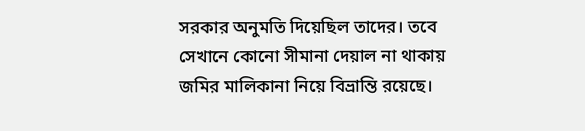সরকার অনুমতি দিয়েছিল তাদের। তবে সেখানে কোনো সীমানা দেয়াল না থাকায় জমির মালিকানা নিয়ে বিভ্রান্তি রয়েছে।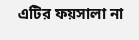এটির ফয়সালা না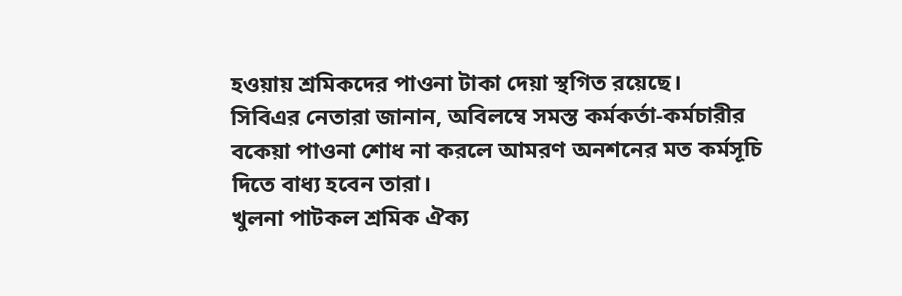হওয়ায় শ্রমিকদের পাওনা টাকা দেয়া স্থগিত রয়েছে।
সিবিএর নেতারা জানান, অবিলম্বে সমস্ত কর্মকর্তা-কর্মচারীর বকেয়া পাওনা শোধ না করলে আমরণ অনশনের মত কর্মসূচি দিতে বাধ্য হবেন তারা।
খুলনা পাটকল শ্রমিক ঐক্য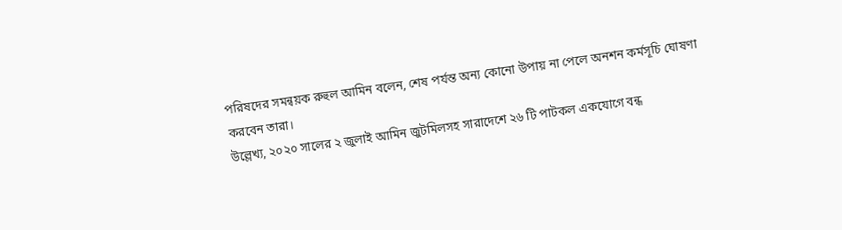পরিষদের সমন্বয়ক রুহুল আমিন বলেন, শেষ পর্যন্ত অন্য কোনো উপায় না পেলে অনশন কর্মসূচি ঘোষণা করবেন তারা।
উল্লেখ্য, ২০২০ সালের ২ জুলাই আমিন জুটমিলসহ সারাদেশে ২৬ টি পাটকল একযোগে বন্ধ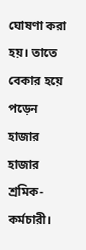ঘোষণা করা হয়। তাতে বেকার হয়ে পড়েন হাজার হাজার শ্রমিক-কর্মচারী।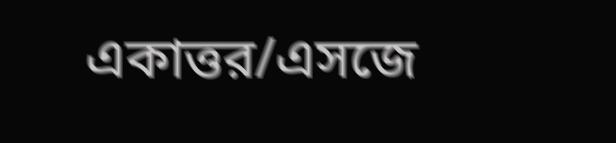একাত্তর/এসজে